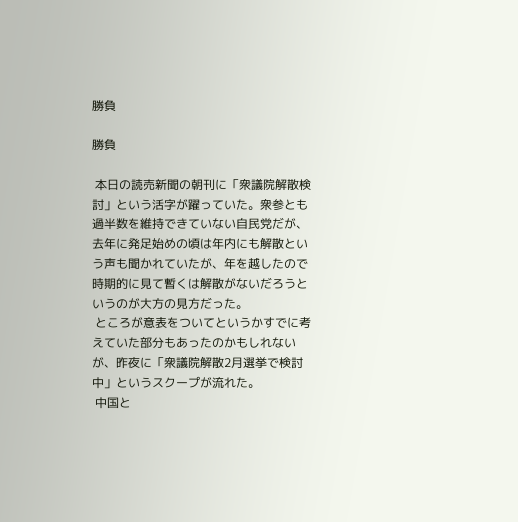勝負

勝負

 本日の読売新聞の朝刊に「衆議院解散検討」という活字が躍っていた。衆参とも過半数を維持できていない自民党だが、去年に発足始めの頃は年内にも解散という声も聞かれていたが、年を越したので時期的に見て暫くは解散がないだろうというのが大方の見方だった。
 ところが意表をついてというかすでに考えていた部分もあったのかもしれないが、昨夜に「衆議院解散2月選挙で検討中」というスクープが流れた。
 中国と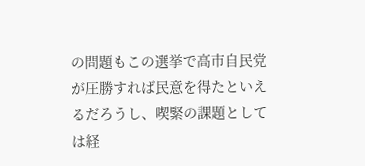の問題もこの選挙で高市自民党が圧勝すれば民意を得たといえるだろうし、喫緊の課題としては経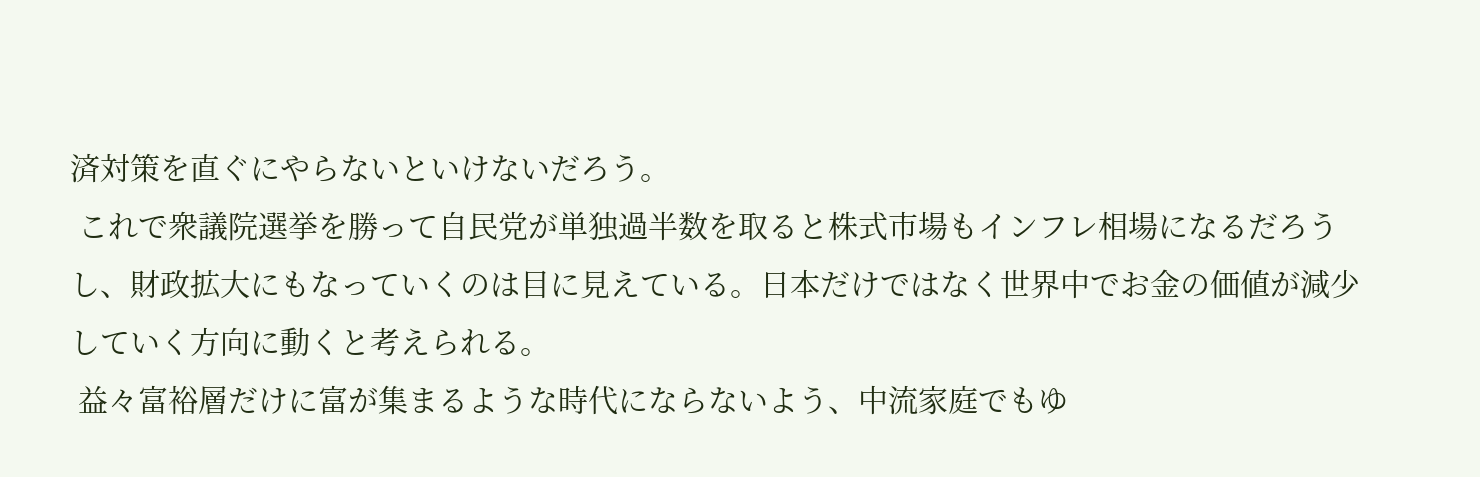済対策を直ぐにやらないといけないだろう。
 これで衆議院選挙を勝って自民党が単独過半数を取ると株式市場もインフレ相場になるだろうし、財政拡大にもなっていくのは目に見えている。日本だけではなく世界中でお金の価値が減少していく方向に動くと考えられる。
 益々富裕層だけに富が集まるような時代にならないよう、中流家庭でもゆ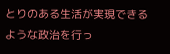とりのある生活が実現できるような政治を行っ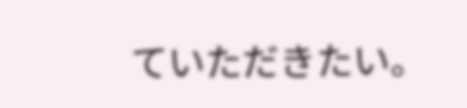ていただきたい。